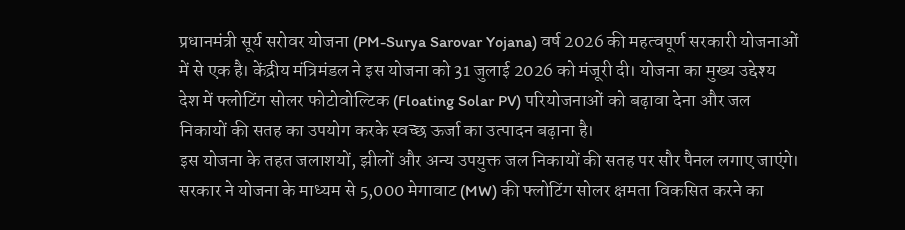प्रधानमंत्री सूर्य सरोवर योजना (PM-Surya Sarovar Yojana) वर्ष 2026 की महत्वपूर्ण सरकारी योजनाओं में से एक है। केंद्रीय मंत्रिमंडल ने इस योजना को 31 जुलाई 2026 को मंजूरी दी। योजना का मुख्य उद्देश्य देश में फ्लोटिंग सोलर फोटोवोल्टिक (Floating Solar PV) परियोजनाओं को बढ़ावा देना और जल निकायों की सतह का उपयोग करके स्वच्छ ऊर्जा का उत्पादन बढ़ाना है।
इस योजना के तहत जलाशयों, झीलों और अन्य उपयुक्त जल निकायों की सतह पर सौर पैनल लगाए जाएंगे। सरकार ने योजना के माध्यम से 5,000 मेगावाट (MW) की फ्लोटिंग सोलर क्षमता विकसित करने का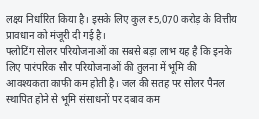लक्ष्य निर्धारित किया है। इसके लिए कुल ₹5,070 करोड़ के वित्तीय प्रावधान को मंजूरी दी गई है।
फ्लोटिंग सोलर परियोजनाओं का सबसे बड़ा लाभ यह है कि इनके लिए पारंपरिक सौर परियोजनाओं की तुलना में भूमि की आवश्यकता काफी कम होती है। जल की सतह पर सोलर पैनल स्थापित होने से भूमि संसाधनों पर दबाव कम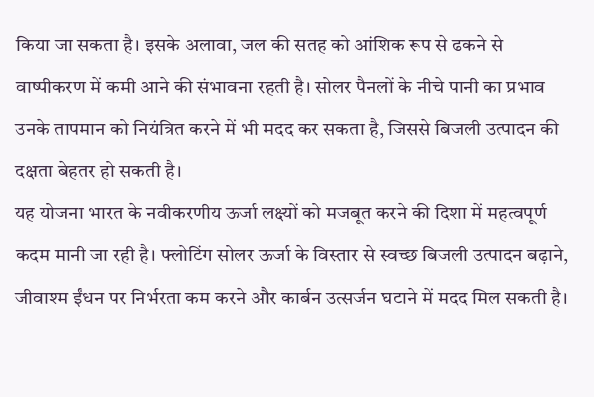किया जा सकता है। इसके अलावा, जल की सतह को आंशिक रूप से ढकने से वाष्पीकरण में कमी आने की संभावना रहती है। सोलर पैनलों के नीचे पानी का प्रभाव उनके तापमान को नियंत्रित करने में भी मदद कर सकता है, जिससे बिजली उत्पादन की दक्षता बेहतर हो सकती है।
यह योजना भारत के नवीकरणीय ऊर्जा लक्ष्यों को मजबूत करने की दिशा में महत्वपूर्ण कदम मानी जा रही है। फ्लोटिंग सोलर ऊर्जा के विस्तार से स्वच्छ बिजली उत्पादन बढ़ाने, जीवाश्म ईंधन पर निर्भरता कम करने और कार्बन उत्सर्जन घटाने में मदद मिल सकती है।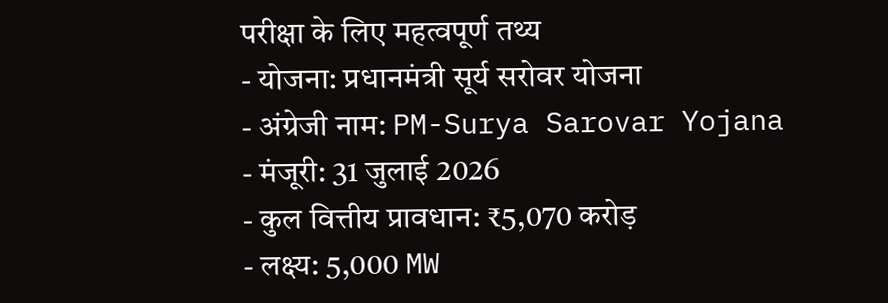परीक्षा के लिए महत्वपूर्ण तथ्य
- योजना: प्रधानमंत्री सूर्य सरोवर योजना
- अंग्रेजी नाम: PM-Surya Sarovar Yojana
- मंजूरी: 31 जुलाई 2026
- कुल वित्तीय प्रावधान: ₹5,070 करोड़
- लक्ष्य: 5,000 MW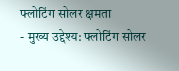फ्लोटिंग सोलर क्षमता
- मुख्य उद्देश्य: फ्लोटिंग सोलर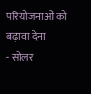परियोजनाओं को बढ़ावा देना
- सोलर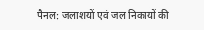पैनल: जलाशयों एवं जल निकायों की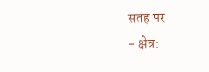सतह पर
- क्षेत्र: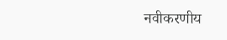नवीकरणीय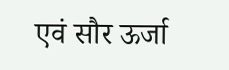एवं सौर ऊर्जा